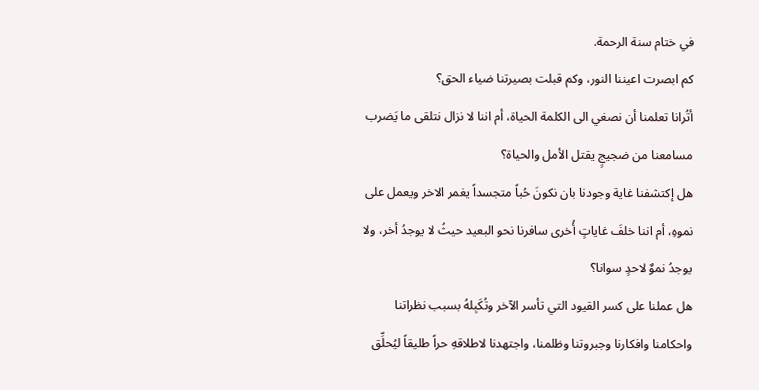في ختام سنة الرحمة.
كم ابصرت اعيننا النور، وكم قبلت بصيرتنا ضياء الحق؟
أتُرانا تعلمنا أن نصغي الى الكلمة الحياة، أم اننا لا نزال نتلقى ما يَضرب مسامعنا من ضجيجٍ يقتل الأمل والحياة؟
هل إكتشفنا غاية وجودنا بان نكونَ حُباً متجسداً يغمر الاخر ويعمل على نموهِ، أم اننا خلفَ غاياتٍ أُخرى سافرنا نحو البعيد حيثُ لا يوجدُ أخر، ولا يوجدُ نموٌ لاحدٍ سوانا؟
هل عملنا على كسر القيود التي تأسر الآخر وتُكَبِلهُ بسبب نظراتنا واحكامنا وافكارنا وجبروتنا وظلمنا، واجتهدنا لاطلاقهِ حراً طليقاً ليُحلِّق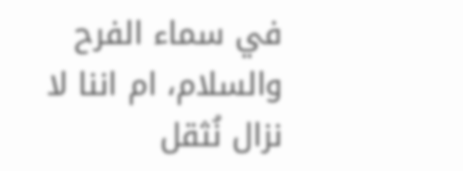في سماء الفرح والسلام، ام اننا لا نزال نُثقل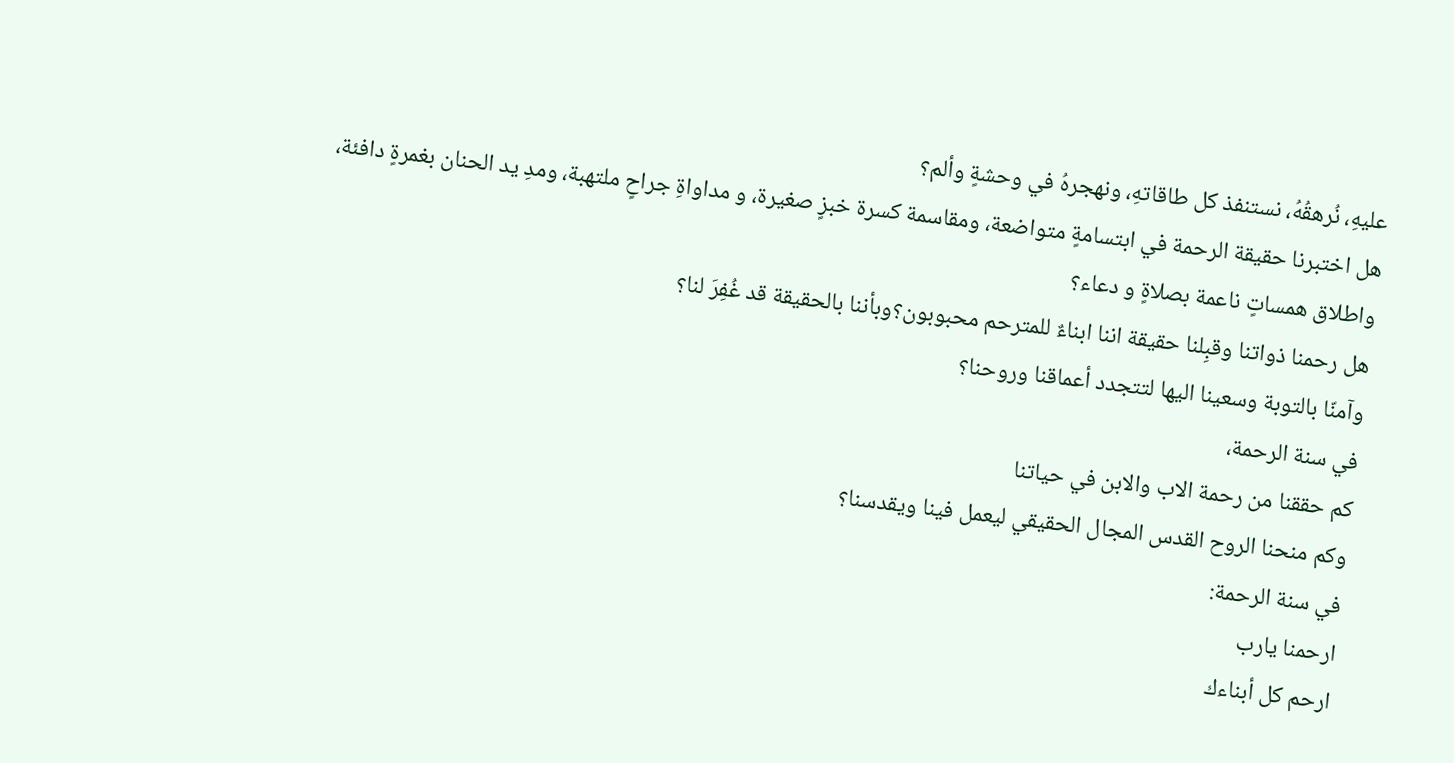عليهِ، نُرهقُهُ، نستنفذ كل طاقاتهِ، ونهجرهُ في وحشةٍ وألم؟
هل اختبرنا حقيقة الرحمة في ابتسامةٍ متواضعة، ومقاسمة كسرة خبزٍ صغيرة، و مداواةِ جراحٍ ملتهبة، ومدِ يد الحنان بغمرةٍ دافئة، واطلاق همساتٍ ناعمة بصلاةٍ و دعاء؟
هل رحمنا ذواتنا وقبِلنا حقيقة اننا ابناءٌ للمترحم محبوبون؟وبأننا بالحقيقة قد غُفِرَ لنا؟
وآمنّا بالتوبة وسعينا اليها لتتجدد أعماقنا وروحنا؟
في سنة الرحمة،
كم حققنا من رحمة الاب والابن في حياتنا
وكم منحنا الروح القدس المجال الحقيقي ليعمل فينا ويقدسنا؟
في سنة الرحمة:
ارحمنا يارب
ارحم كل أبناءك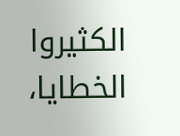الكثيروا الخطايا،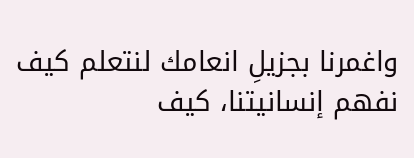واغمرنا بجزيلِ انعامك لنتعلم كيف نفهم إنسانيتنا، كيف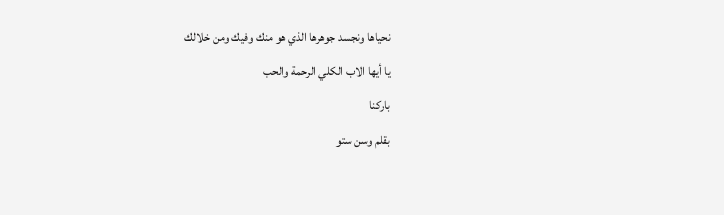نحياها ونجسد جوهرها الذي هو منك وفيك ومن خلالك
يا أيها الاب الكلي الرحمة والحب
باركنا
بقلم وسن ستو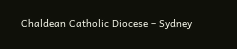Chaldean Catholic Diocese – Sydney